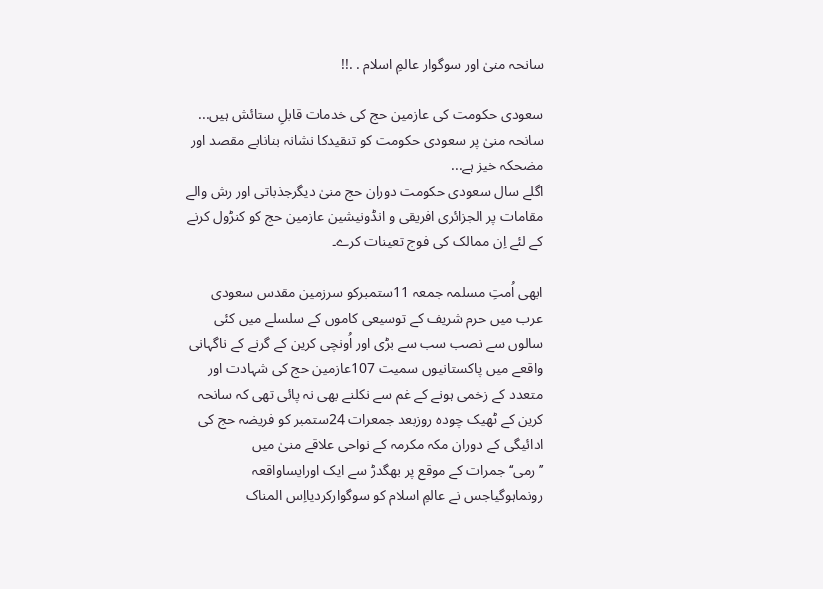سانحہ منیٰ اور سوگوار عالمِ اسلام . .!!

سعودی حکومت کی عازمین حج کی خدمات قابلِ ستائش ہیں...
سانحہ منیٰ پر سعودی حکومت کو تنقیدکا نشانہ بنانابے مقصد اور مضحکہ خیز ہے...
اگلے سال سعودی حکومت دوران حج منیٰ دیگرجذباتی اور رش والے مقامات پر الجزائری افریقی و انڈونیشین عازمین حج کو کنڑول کرنے کے لئے اِن ممالک کی فوج تعینات کرے۔

ابھی اُمتِ مسلمہ جمعہ 11ستمبرکو سرزمین مقدس سعودی عرب میں حرم شریف کے توسیعی کاموں کے سلسلے میں کئی سالوں سے نصب سب سے بڑی اور اُونچی کرین کے گرنے کے ناگہانی واقعے میں پاکستانیوں سمیت 107عازمین حج کی شہادت اور متعدد کے زخمی ہونے کے غم سے نکلنے بھی نہ پائی تھی کہ سانحہ کرین کے ٹھیک چودہ روزبعد جمعرات 24ستمبر کو فریضہ حج کی ادائیگی کے دوران مکہ مکرمہ کے نواحی علاقے منیٰ میں ’’رمی‘‘جمرات کے موقع پر بھگدڑ سے ایک اورایساواقعہ رونماہوگیاجس نے عالمِ اسلام کو سوگوارکردیااِس المناک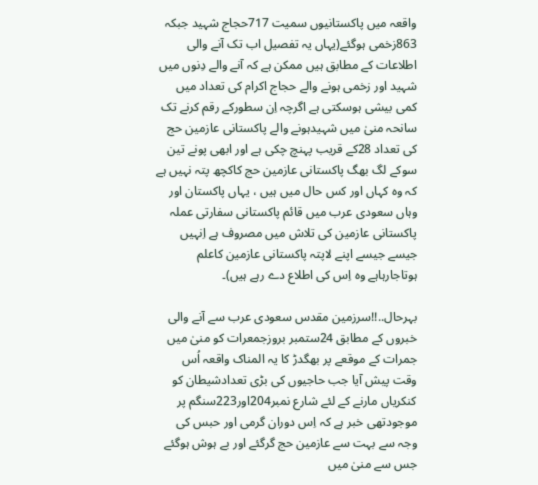واقعہ میں پاکستانیوں سمیت 717حجاج شہید جبکہ 863زخمی ہوگئے(یہاں یہ تفصیل اب تک آنے والی اطلاعات کے مطابق ہیں ممکن ہے کہ آنے والے دِنوں میں شہید اور زخمی ہونے والے حجاج اکرام کی تعداد میں کمی بیشی ہوسکتی ہے اگرچہ اِن سطورکے رقم کرنے تک سانحہ منیٰ میں شہیدہونے والے پاکستانی عازمین حج کی تعداد 28کے قریب پہنچ چکی ہے اور ابھی پونے تین سوکے لگ بھگ پاکستانی عازمین حج کاکچھ پتہ نہیں ہے کہ وہ کہاں اور کس حال میں ہیں ، یہاں پاکستان اور وہاں سعودی عرب میں قائم پاکستانی سفارتی عملہ پاکستانی عازمین کی تلاش میں مصروف ہے اِنہیں جیسے جیسے اپنے لاپتہ پاکستانی عازمین کاعلم ہوتاجارہاہے وہ اِس کی اطلاع دے رہے ہیں)۔

بہرحال..!!سرزمین مقدس سعودی عرب سے آنے والی خبروں کے مطابق 24ستمبر بروزجمعرات کو منیٰ میں جمرات کے موقعے پر بھگدڑ کا یہ المناک واقعہ اُس وقت پیش آیا جب حاجیوں کی بڑی تعدادشیطان کو کنکریاں مارنے کے لئے شارع نمبر204اور223سنگم پر موجودتھی خبر ہے کہ اِس دوران گرمی اور حبس کی وجہ سے بہت سے عازمین حج گرگئے اور بے ہوش ہوگئے جس سے منیٰ میں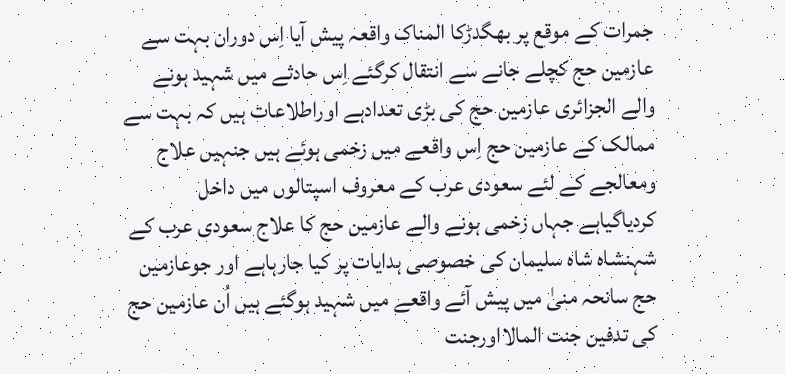جمرات کے موقع پر بھگدڑکا المناک واقعہ پیش آیا اِس دوران بہت سے عازمین حج کچلے جانے سے انتقال کرگئے اِس حادثے میں شہید ہونے والے الجزائری عازمین حج کی بڑی تعدادہے اوراطلاعات ہیں کہ بہت سے ممالک کے عازمین حج اِس واقعے میں زخمی ہوئے ہیں جنہیں علاج ومعالجے کے لئے سعودی عرب کے معروف اسپتالوں میں داخل کردیاگیاہے جہاں زخمی ہونے والے عازمین حج کا علاج سعودی عرب کے شہنشاہ شاہ سلیمان کی خصوصی ہدایات پر کیا جارہاہے اور جوعازمین حج سانحہ منیٰ میں پیش آئے واقعے میں شہید ہوگئے ہیں اُن عازمین حج کی تدفین جنت المالااورجنت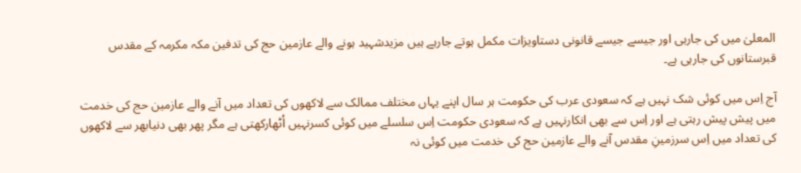المعلیٰ میں کی جارہی اور جیسے جیسے قانونی دستاویزات مکمل ہوتے جارہے ہیں مزیدشہید ہونے والے عازمین حج کی تدفین مکہ مکرمہ کے مقدس قبرستانوں کی جارہی ہے۔

آج اِس میں کوئی شک نہیں ہے کہ سعودی عرب کی حکومت ہر سال اپنے یہاں مختلف ممالک سے لاکھوں کی تعداد میں آنے والے عازمین حج کی خدمت میں پیش پیش رہتی ہے اور اِس سے بھی انکارنہیں ہے کہ سعودی حکومت اِس سلسلے میں کوئی کسرنہیں اُٹھارکھتی ہے مگر پھر بھی دنیابھر سے لاکھوں کی تعداد میں اِس سرزمینِ مقدس آنے والے عازمین حج کی خدمت میں کوئی نہ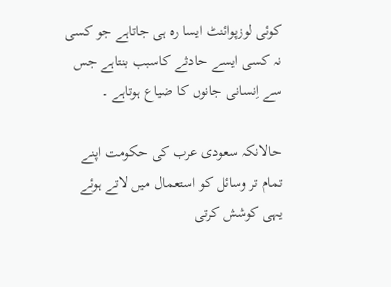کوئی لوزپوائنٹ ایسا رہ ہی جاتاہے جو کسی نہ کسی ایسے حادثے کاسبب بنتاہے جس سے اِنسانی جانوں کا ضیاع ہوتاہے ۔

حالانکہ سعودی عرب کی حکومت اپنے تمام تر وسائل کو استعمال میں لاتے ہوئے یہی کوشش کرتی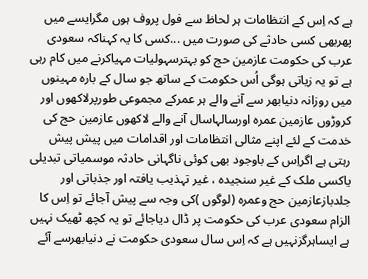ہے کہ اِس کے انتظامات ہر لحاظ سے فول پروف ہوں مگرایسے میں پھربھی کسی حادثے کی صورت میں ...کسی کا یہ کہناکہ سعودی عرب کی حکومت عازمین حج کو بہترسہولیات مہیاکرنے میں کام رہی ہے تو یہ زیاتی ہوگی اُس حکومت کے ساتھ جو سال کے بارہ مہینوں میں روزانہ دنیابھر سے آنے والے ہر عمرکے مجموعی طورپرلاکھوں اور کروڑوں عازمین عمرہ اورسالہاسال آنے والے لاکھوں عازمین حج کی خدمت کے لئے اپنے مثالی انتظامات اور اقدامات میں پیش پیش رہتی ہے اگراِس کے باوجود بھی کوئی ناگہانی حادثہ موسمیاتی تبدیلی یاکسی ملک کے غیر سنجیدہ ، غیر تہذیب یافتہ اور جذباتی اور جلدبازعازمین حج وعمرہ (لوگوں )کی وجہ سے پیش آجائے تو اِس کا الزام سعودی عرب کی حکومت پر ڈال دیاجائے تو یہ کچھ ٹھیک نہیں ہے ایساہرگزنہیں ہے کہ اِس سال سعودی حکومت نے دنیابھرسے آئے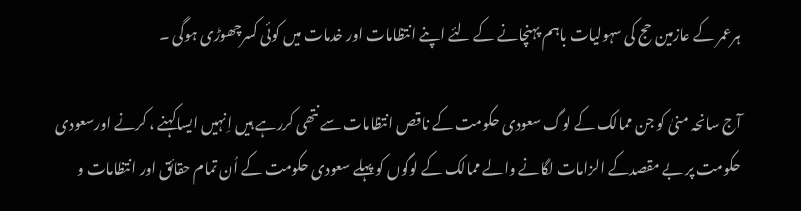ہرعمر کے عازمین حج کی سہولیات باہم پہنچانے کے لئے اپنے انتظامات اور خدمات میں کوئی کسرچھوڑی ہوگی ۔

آج سانحہ منیٰ کو جن ممالک کے لوگ سعودی حکومت کے ناقص انتظامات سے نتھی کررہے ہیں اِنہیں ایساکہنے ، کرنے اورسعودی حکومت پر بے مقصدکے الزامات لگانے والے ممالک کے لوگوں کو پہلے سعودی حکومت کے اُن تمام حقائق اور انتظامات و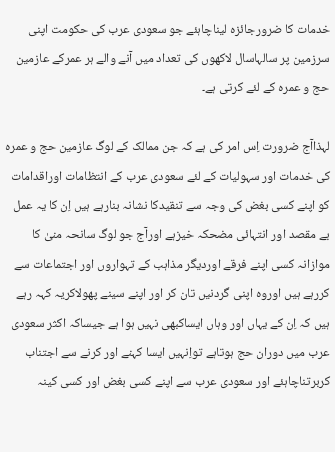خدمات کا ضرورجائزہ لیناچاہئے جو سعودی عرب کی حکومت اپنی سرزمین پر سالہاسال لاکھوں کی تعداد میں آنے والے ہر عمرکے عازمین حج و عمرہ کے لئے کرتی ہے۔

لہذاآج ضرورت اِس امر کی ہے کہ جن ممالک کے لوگ عازمین حج و عمرہ کی خدمات اور سہولیات کے لئے سعودی عرب کے انتظامات اوراقدامات کو اپنے کسی بغض کی وجہ سے تنقیدکا نشانہ بنارہے ہیں اِن کا یہ عمل بے مقصد اور انتہائی مضحکہ خیزہے اورآج جو لوگ سانحہ منیٰ کا موازانہ کسی اپنے فرقے اوردیگر مذاہب کے تہواروں اور اجتماعات سے کررہے ہیں اوروہ اپنی گردنیں تان کر اور اپنے سینے پھولاکریہ کہہ رہے ہیں کہ اِن کے یہاں اور وہاں ایساکبھی نہیں ہوا ہے جیساکہ اکثر سعودی عرب میں دوران حج ہوتاہے تواِنہیں ایسا کہنے اور کرنے سے اجتناب کربرتناچاہئے اور سعودی عرب سے اپنے کسی بغض اور کسی کینہ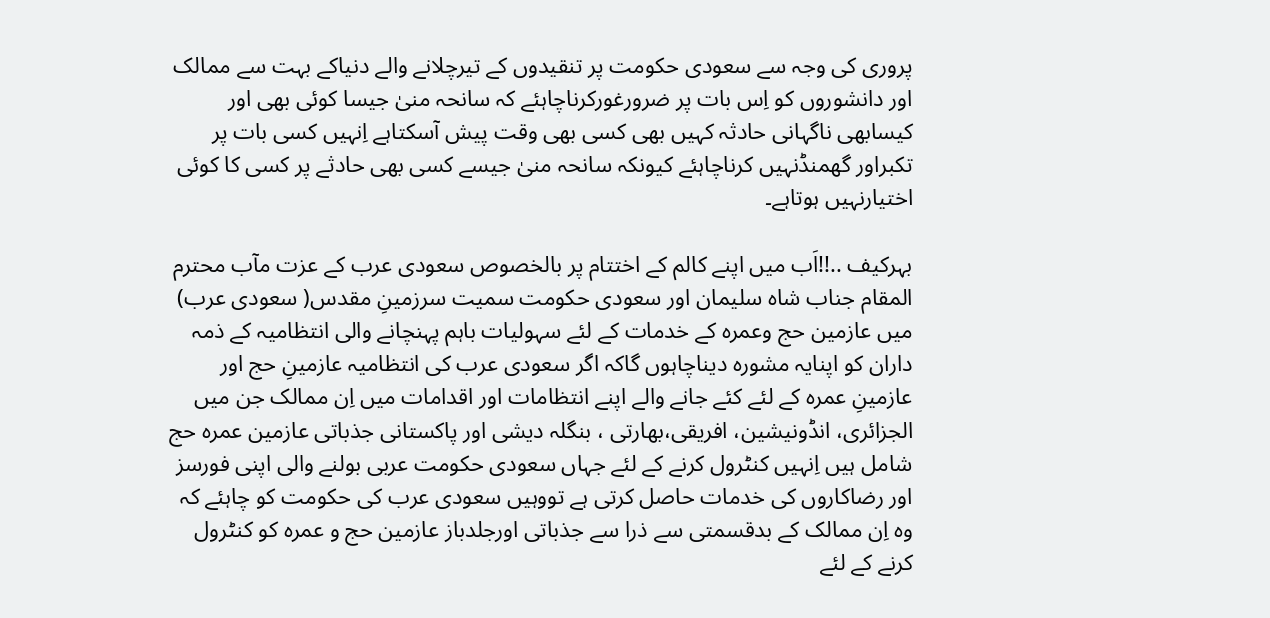پروری کی وجہ سے سعودی حکومت پر تنقیدوں کے تیرچلانے والے دنیاکے بہت سے ممالک اور دانشوروں کو اِس بات پر ضرورغورکرناچاہئے کہ سانحہ منیٰ جیسا کوئی بھی اور کیسابھی ناگہانی حادثہ کہیں بھی کسی بھی وقت پیش آسکتاہے اِنہیں کسی بات پر تکبراور گھمنڈنہیں کرناچاہئے کیونکہ سانحہ منیٰ جیسے کسی بھی حادثے پر کسی کا کوئی اختیارنہیں ہوتاہے۔

بہرکیف ..!!اَب میں اپنے کالم کے اختتام پر بالخصوص سعودی عرب کے عزت مآب محترم المقام جناب شاہ سلیمان اور سعودی حکومت سمیت سرزمینِ مقدس( سعودی عرب) میں عازمین حج وعمرہ کے خدمات کے لئے سہولیات باہم پہنچانے والی انتظامیہ کے ذمہ داران کو اپنایہ مشورہ دیناچاہوں گاکہ اگر سعودی عرب کی انتظامیہ عازمینِ حج اور عازمینِ عمرہ کے لئے کئے جانے والے اپنے انتظامات اور اقدامات میں اِن ممالک جن میں الجزائری، انڈونیشین، افریقی،بھارتی ، بنگلہ دیشی اور پاکستانی جذباتی عازمین عمرہ حج شامل ہیں اِنہیں کنٹرول کرنے کے لئے جہاں سعودی حکومت عربی بولنے والی اپنی فورسز اور رضاکاروں کی خدمات حاصل کرتی ہے تووہیں سعودی عرب کی حکومت کو چاہئے کہ وہ اِن ممالک کے بدقسمتی سے ذرا سے جذباتی اورجلدباز عازمین حج و عمرہ کو کنٹرول کرنے کے لئے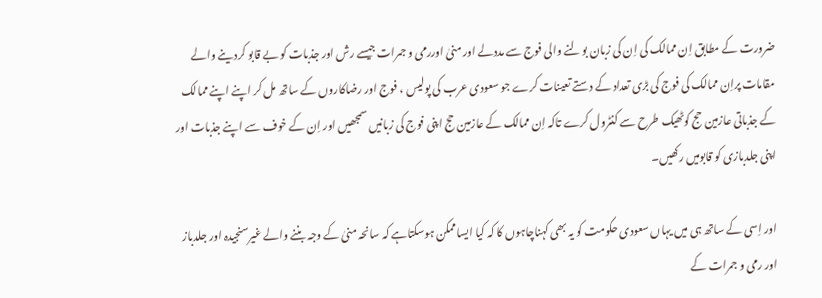ضرورت کے مطابق اِن ممالک کی اِن کی زبان بولنے والی فوج سے مددلے اور منیٰ اوررمی و جمرات جیسے رش اور جذبات کو بے قابو کردینے والے مقامات پراِن ممالک کی فوج کی بڑی تعداد کے دستے تعینات کرے جو سعودی عرب کی پولیس ، فوج اور رضاکاروں کے ساتھ مل کر اپنے اپنے ممالک کے جذباتی عازمین حج کوٹھیک طرح سے کنٹرول کرے تاکہ اِن ممالک کے عازمین حج اپنی فوج کی زبانیں سمجھیں اور اِن کے خوف سے اپنے جذبات اور اپنی جلدبازی کو قابومیں رکھیں۔

اور اِسی کے ساتھ ہی میں یہاں سعودی حکومت کو یہ بھی کہناچاہوں کا کہ کیا ایساممکن ہوسکتاہے کہ سانحہ منیٰ کے وجہ بننے والے غیرسنجیدہ اور جلدباز اور رمی و جمرات کے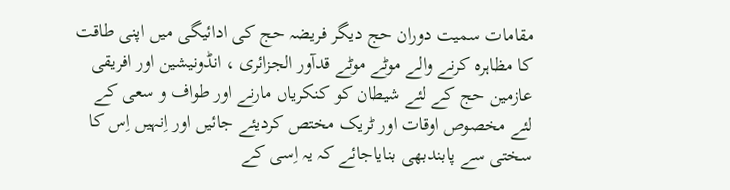مقامات سمیت دوران حج دیگر فریضہ حج کی ادائیگی میں اپنی طاقت کا مظاہرہ کرنے والے موٹے موٹے قدآور الجزائری ، انڈونیشین اور افریقی عازمین حج کے لئے شیطان کو کنکریاں مارنے اور طواف و سعی کے لئے مخصوص اوقات اور ٹریک مختص کردیئے جائیں اور اِنہیں اِس کا سختی سے پابندبھی بنایاجائے کہ یہ اِسی کے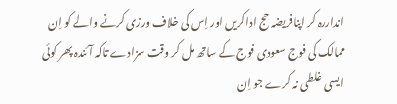انداررہ کر اپنافریضہ حج اداکریں اور اِس کی خلاف ورزی کرنے والے کو اِن ممالک کی فوج سعودی فوج کے ساتھ مل کر وقت سزادے تاکہ آئندہ پھر کوئی ایسی غلطی نہ کرے جو اِن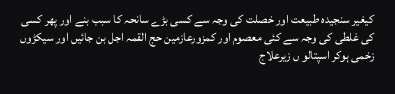کیغیر سنجیدہ طبیعت اور خصلت کی وجہ سے کسی بڑے سانحہ کا سبب بنے اور پھر کسی کی غلطی کی وجہ سے کئی معصوم اور کمزورعازمین حج القمہ اجل بن جائیں اور سیکڑوں زخمی ہوکر اسپتالو ں زیرعلاج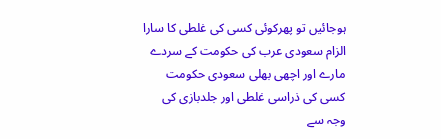ہوجائیں تو پھرکوئی کسی کی غلطی کا سارا الزام سعودی عرب کی حکومت کے سردے مارے اور اچھی بھلی سعودی حکومت کسی کی ذراسی غلطی اور جلدبازی کی وجہ سے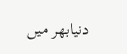دنیابھر میں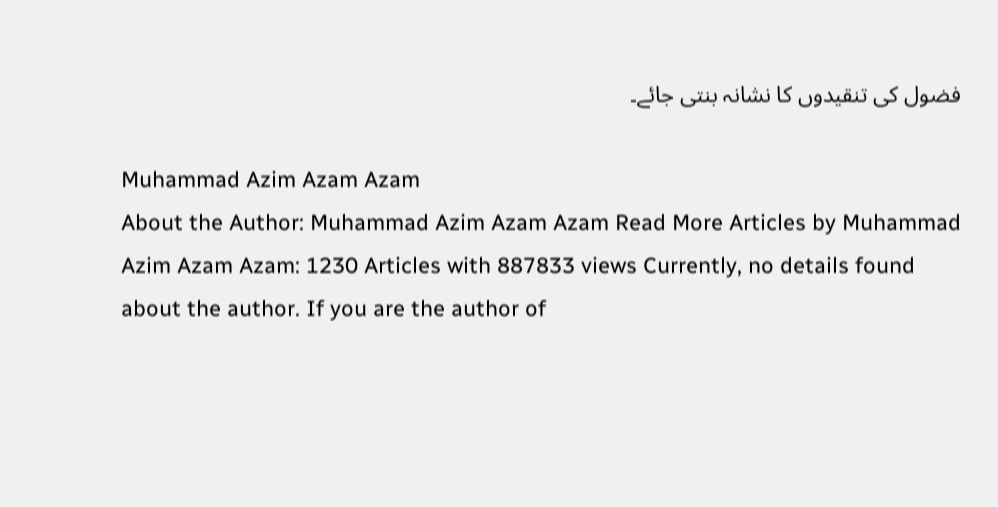فضول کی تنقیدوں کا نشانہ بنتی جائے۔

Muhammad Azim Azam Azam
About the Author: Muhammad Azim Azam Azam Read More Articles by Muhammad Azim Azam Azam: 1230 Articles with 887833 views Currently, no details found about the author. If you are the author of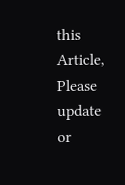this Article, Please update or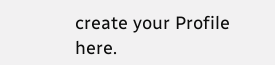create your Profile here.